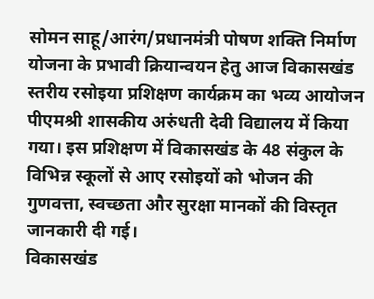सोमन साहू/आरंग/प्रधानमंत्री पोषण शक्ति निर्माण योजना के प्रभावी क्रियान्वयन हेतु आज विकासखंड स्तरीय रसोइया प्रशिक्षण कार्यक्रम का भव्य आयोजन पीएमश्री शासकीय अरुंधती देवी विद्यालय में किया गया। इस प्रशिक्षण में विकासखंड के 48 संकुल के विभिन्न स्कूलों से आए रसोइयों को भोजन की गुणवत्ता, स्वच्छता और सुरक्षा मानकों की विस्तृत जानकारी दी गई।
विकासखंड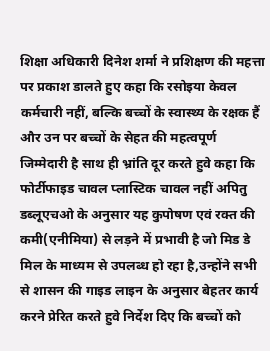शिक्षा अधिकारी दिनेश शर्मा ने प्रशिक्षण की महत्ता पर प्रकाश डालते हुए कहा कि रसोइया केवल कर्मचारी नहीं, बल्कि बच्चों के स्वास्थ्य के रक्षक हैं और उन पर बच्चों के सेहत की महत्वपूर्ण जिम्मेदारी है साथ ही भ्रांति दूर करते हुवे कहा कि फोर्टीफाइड चावल प्लास्टिक चावल नहीं अपितु डब्लूएचओ के अनुसार यह कुपोषण एवं रक्त की कमी(एनीमिया) से लड़ने में प्रभावी है जो मिड डे मिल के माध्यम से उपलब्ध हो रहा है,उन्होंने सभी से शासन की गाइड लाइन के अनुसार बेहतर कार्य करने प्रेरित करते हुवे निर्देश दिए कि बच्चों को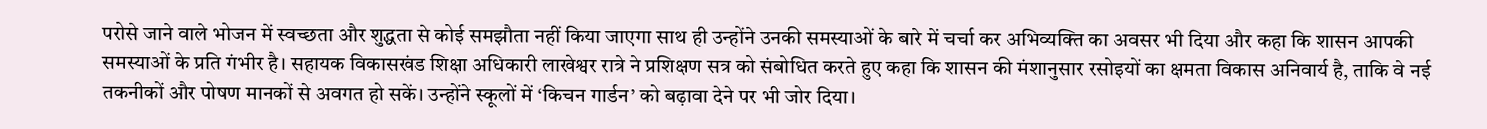परोसे जाने वाले भोजन में स्वच्छता और शुद्धता से कोई समझौता नहीं किया जाएगा साथ ही उन्होंने उनकी समस्याओं के बारे में चर्चा कर अभिव्यक्ति का अवसर भी दिया और कहा कि शासन आपकी समस्याओं के प्रति गंभीर है। सहायक विकासखंड शिक्षा अधिकारी लाखेश्वर रात्रे ने प्रशिक्षण सत्र को संबोधित करते हुए कहा कि शासन की मंशानुसार रसोइयों का क्षमता विकास अनिवार्य है, ताकि वे नई तकनीकों और पोषण मानकों से अवगत हो सकें। उन्होंने स्कूलों में ‘किचन गार्डन’ को बढ़ावा देने पर भी जोर दिया।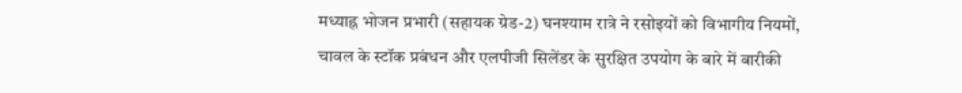मध्याह्न भोजन प्रभारी (सहायक ग्रेड-2) घनश्याम रात्रे ने रसोइयों को विभागीय नियमों, चावल के स्टॉक प्रबंधन और एलपीजी सिलेंडर के सुरक्षित उपयोग के बारे में बारीकी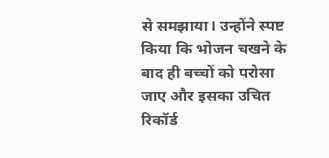से समझाया। उन्होंने स्पष्ट किया कि भोजन चखने के बाद ही बच्चों को परोसा जाए और इसका उचित रिकॉर्ड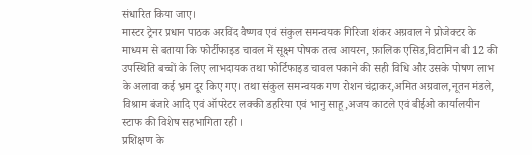संधारित किया जाए।
मास्टर ट्रेनर प्रधान पाठक अरविंद वैष्णव एवं संकुल समन्वयक गिरिजा शंकर अग्रवाल ने प्रोजेक्टर के माध्यम से बताया कि फोर्टीफाइड चावल में सूक्ष्म पोषक तत्व आयरन, फ़ालिक एसिड,विटामिन बी 12 की उपस्थिति बच्चों के लिए लाभदायक तथा फोर्टिफाइड चावल पकाने की सही विधि और उसके पोषण लाभ के अलावा कई भ्रम दूर किए गए। तथा संकुल समन्वयक गण रोशन चंद्राकर,अमित अग्रवाल,नूतन मंडले, विश्राम बंजारे आदि एवं ऑपरेटर लक्की डहरिया एवं भानु साहू,अजय काटले एवं बीईओ कार्यालयीन स्टाफ की विशेष सहभागिता रही ।
प्रशिक्षण के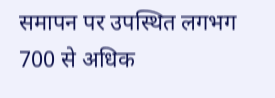समापन पर उपस्थित लगभग 700 से अधिक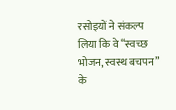रसोइयों ने संकल्प लिया कि वे “स्वच्छ भोजन, स्वस्थ बचपन” के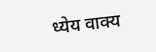ध्येय वाक्य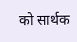को सार्थक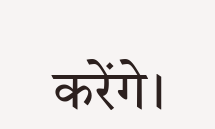करेंगे।